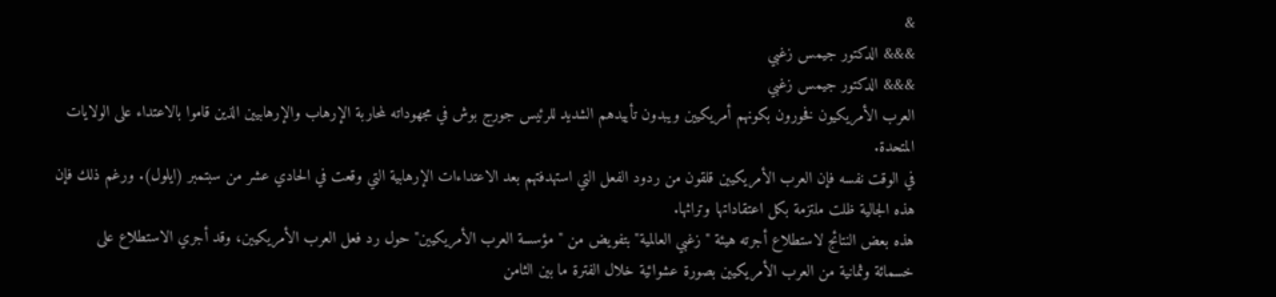&
&&& الدكتور جيمس زغبي
&&& الدكتور جيمس زغبي
العرب الأمريكيون فخورون بكونهم أمريكيين ويبدون تأييدهم الشديد للرئيس جورج بوش في مجهوداته لمحاربة الإرهاب والإرهابيين الذين قاموا بالاعتداء على الولايات المتحدة.
في الوقت نفسه فإن العرب الأمريكيين قلقون من ردود الفعل التي استهدفتهم بعد الاعتداءات الإرهابية التي وقعت في الحادي عشر من سبتمبر (ايلول). ورغم ذلك فإن هذه الجالية ظلت ملتزمة بكل اعتقاداتها وتراثها.
هذه بعض النتائج لاستطلاع أجرته هيئة "زغبي العالمية" بتفويض من "مؤسسة العرب الأمريكيين" حول رد فعل العرب الأمريكيين، وقد أجري الاستطلاع على خسمائة وثمانية من العرب الأمريكيين بصورة عشوائية خلال الفترة ما بين الثامن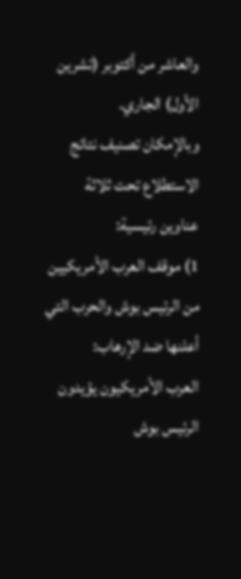والعاشر من أكتوبر (تشرين الأول) الجاري.
وبالإمكان تصنيف نتائج الاستطلاع تحت ثلاثة عناوين رئيسية:
1) موقف العرب الأمريكيين من الرئيس بوش والحرب التي أعلنها ضد الإرهاب:
العرب الأمريكيون يؤيدون الرئيس بوش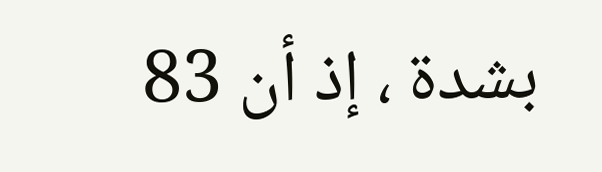بشدة ، إذ أن 83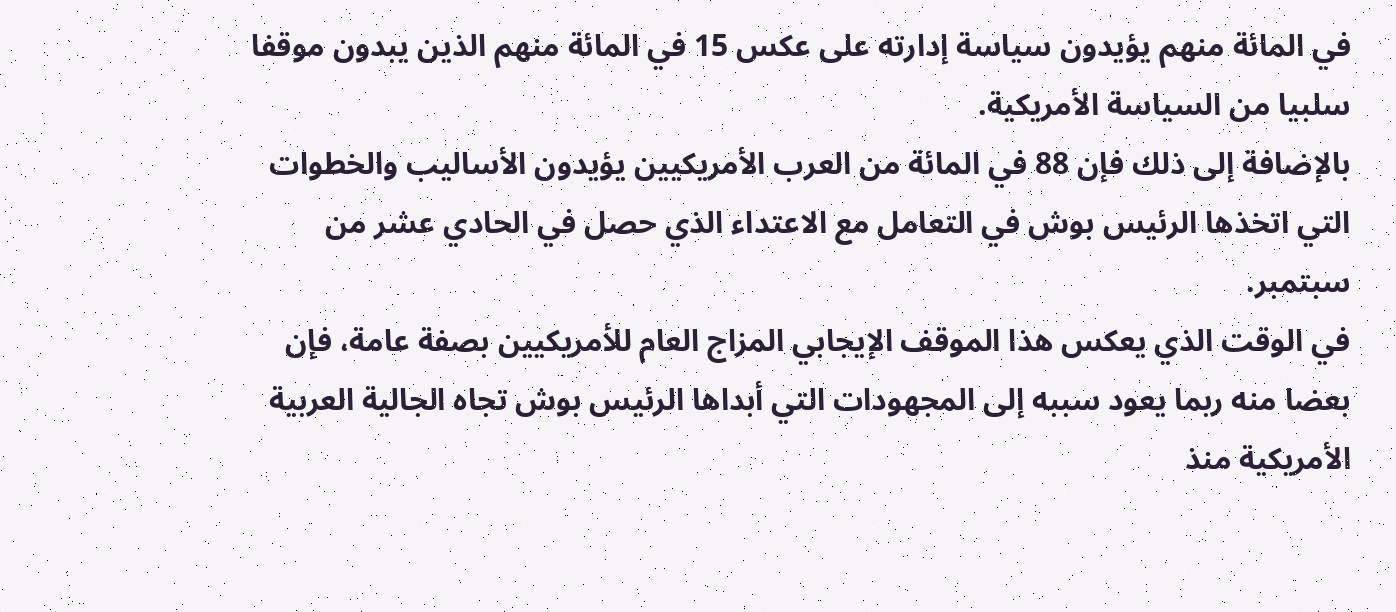في المائة منهم يؤيدون سياسة إدارته على عكس 15 في المائة منهم الذين يبدون موقفا سلبيا من السياسة الأمريكية.
بالإضافة إلى ذلك فإن 88 في المائة من العرب الأمريكيين يؤيدون الأساليب والخطوات التي اتخذها الرئيس بوش في التعامل مع الاعتداء الذي حصل في الحادي عشر من سبتمبر.
في الوقت الذي يعكس هذا الموقف الإيجابي المزاج العام للأمريكيين بصفة عامة، فإن بعضا منه ربما يعود سببه إلى المجهودات التي أبداها الرئيس بوش تجاه الجالية العربية الأمريكية منذ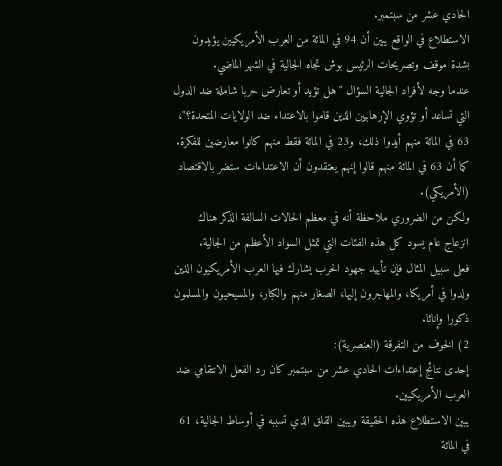الحادي عشر من سبتمبر.
الاستطلاع في الواقع يبين أن 94 في المائة من العرب الأمريكيين يؤيدون بشدة موقف وتصريحات الرئيس بوش تجاه الجالية في الشهر الماضي.
عندما وجه لأفراد الجالية السؤال "هل تؤيد أو تعارض حربا شاملة ضد الدول التي تساعد أو تؤوي الإرهابيين الذين قاموا بالاعتداء ضد الولايات المتحدة؟"، 63 في المائة منهم أيدوا ذلك، و23 في المائة فقط منهم كانوا معارضين للفكرة. كما أن 63 في المائة منهم قالوا إنهم يعتقدون أن الاعتداءات ستضر بالاقتصاد (الأمريكي).
ولكن من الضروري ملاحظة أنه في معظم الحالات السالفة الذكر هناك انزعاج عام يسود كل هذه الفئات التي تمثل السواد الأعظم من الجالية.
فعلى سبيل المثال فإن تأييد جهود الحرب يشارك فيها العرب الأمريكيون الذين ولدوا في أمريكا، والمهاجرون إليها، الصغار منهم والكبار، والمسيحيون والمسلمون ذكورا وإناثا.
2) الخوف من التفرقة (العنصرية):
إحدى نتائج إعتداءات الحادي عشر من سبتمبر كان رد الفعل الانتقامي ضد العرب الأمريكيين.
يبين الاستطلاع هذه الحقيقة ويبين القلق الذي تسببه في أوساط الجالية، 61 في المائة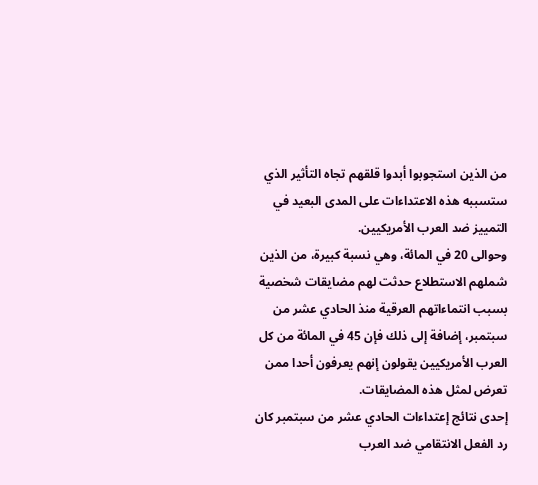من الذين استجوبوا أبدوا قلقهم تجاه التأثير الذي ستسببه هذه الاعتداءات على المدى البعيد في التمييز ضد العرب الأمريكيين.
وحوالى 20 في المائة، وهي نسبة كبيرة، من الذين شملهم الاستطلاع حدثت لهم مضايقات شخصية بسبب انتماءاتهم العرقية منذ الحادي عشر من سبتمبر، إضافة إلى ذلك فإن 45 في المائة من كل العرب الأمريكيين يقولون إنهم يعرفون أحدا ممن تعرض لمثل هذه المضايقات.
إحدى نتائج إعتداءات الحادي عشر من سبتمبر كان رد الفعل الانتقامي ضد العرب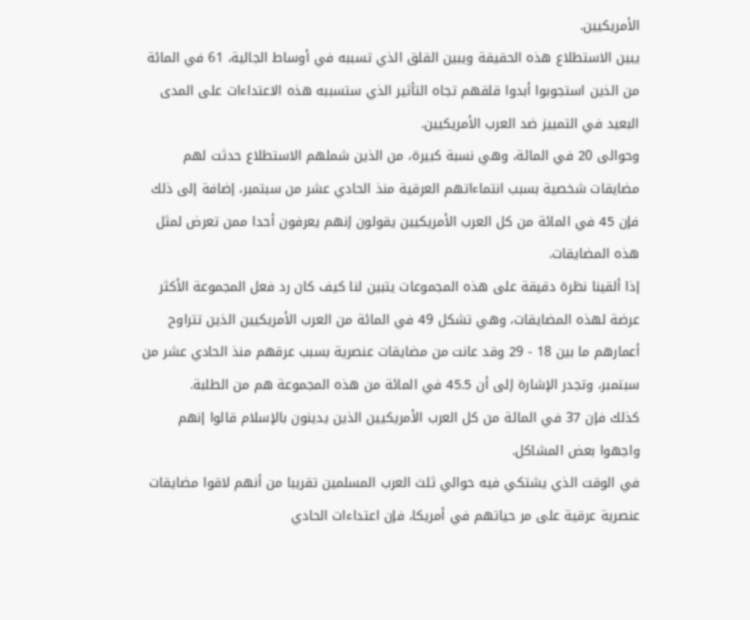الأمريكيين.
يبين الاستطلاع هذه الحقيقة ويبين القلق الذي تسببه في أوساط الجالية، 61 في المائة من الذين استجوبوا أبدوا قلقهم تجاه التأثير الذي ستسببه هذه الاعتداءات على المدى البعيد في التمييز ضد العرب الأمريكيين.
وحوالى 20 في المائة، وهي نسبة كبيرة، من الذين شملهم الاستطلاع حدثت لهم مضايقات شخصية بسبب انتماءاتهم العرقية منذ الحادي عشر من سبتمبر، إضافة إلى ذلك فإن 45 في المائة من كل العرب الأمريكيين يقولون إنهم يعرفون أحدا ممن تعرض لمثل هذه المضايقات.
إذا ألقينا نظرة دقيقة على هذه المجموعات يتبين لنا كيف كان رد فعل المجموعة الأكثر عرضة لهذه المضايقات، وهي تشكل 49 في المائة من العرب الأمريكيين الذين تتراوح أعمارهم ما بين 18 - 29 وقد عانت من مضايقات عنصرية بسبب عرقهم منذ الحادي عشر من سبتمبر، وتجدر الإشارة إلى أن 45.5 في المائة من هذه المجموعة هم من الطلبة.
كذلك فإن 37 في المائة من كل العرب الأمريكيين الذين يدينون بالإسلام قالوا إنهم واجهوا بعض المشاكل.
في الوقت الذي يشتكي فيه حوالي ثلث العرب المسلمين تقريبا من أنهم لاقوا مضايقات عنصرية عرقية على مر حياتهم في أمريكا، فإن اعتداءات الحادي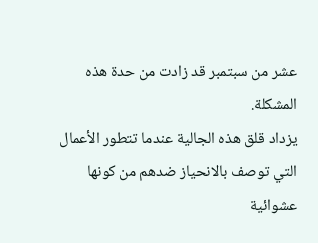عشر من سبتمبر قد زادت من حدة هذه المشكلة.
يزداد قلق هذه الجالية عندما تتطور الأعمال التي توصف بالانحياز ضدهم من كونها عشوائية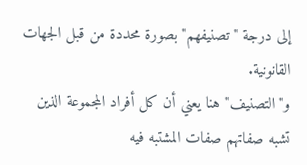إلى درجة "تصنيفهم" بصورة محددة من قبل الجهات القانونية.
و"التصنيف" هنا يعني أن كل أفراد المجموعة الذين تشبه صفاتهم صفات المشتبه فيه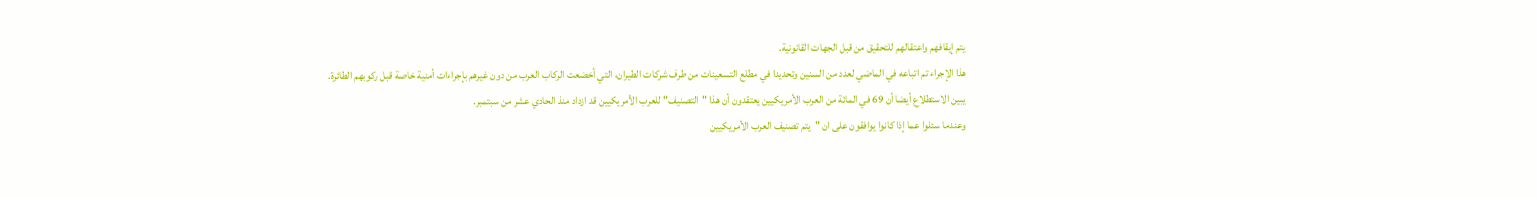يتم إيقافهم واعتقالهم للتحقيق من قبل الجهات القانونية.
هذا الإجراء تم اتباعه في الماضي لعدد من السنين وتحديدا في مطلع التسعينات من طرف شركات الطيران، التي أخضعت الركاب العرب من دون غيرهم بإجراءات أمنية خاصة قبل ركوبهم الطائرة.
يبين الاستطلاع أيضا أن 69 في المائة من العرب الأمريكيين يعتقدون أن هذا "التصنيف" للعرب الأمريكيين قد ازداد منذ الحادي عشر من سبتمبر.
وعندما سئلوا عما إذا كانوا يوافقون على ان "يتم تصنيف العرب الأمريكيين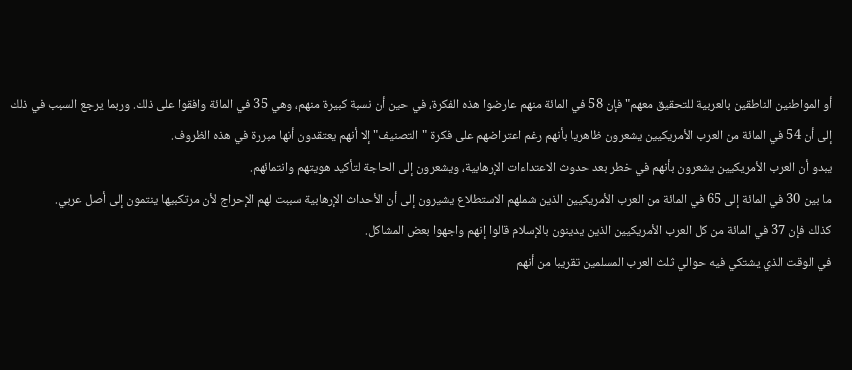أو المواطنين الناطقين بالعربية للتحقيق معهم" فإن 58 في المائة منهم عارضوا هذه الفكرة، في حين أن نسبة كبيرة منهم، وهي 35 في المائة وافقوا على ذلك. وربما يرجع السبب في ذلك إلى أن 54 في المائة من العرب الأمريكيين يشعرون ظاهريا بأنهم رغم اعتراضهم على فكرة "التصنيف" إلا أنهم يعتقدون أنها مبررة في هذه الظروف.
يبدو أن العرب الأمريكيين يشعرون بأنهم في خطر بعد حدوث الاعتداءات الإرهابية، ويشعرون إلى الحاجة لتأكيد هويتهم وانتمائهم.
ما بين 30 في المائة إلى 65 في المائة من العرب الأمريكيين الذين شملهم الاستطلاع يشيرون إلى أن الأحداث الإرهابية سببت لهم الإحراج لأن مرتكبيها ينتمون إلى أصل عربي.
كذلك فإن 37 في المائة من كل العرب الأمريكيين الذين يدينون بالإسلام قالوا إنهم واجهوا بعض المشاكل.
في الوقت الذي يشتكي فيه حوالي ثلث العرب المسلمين تقريبا من أنهم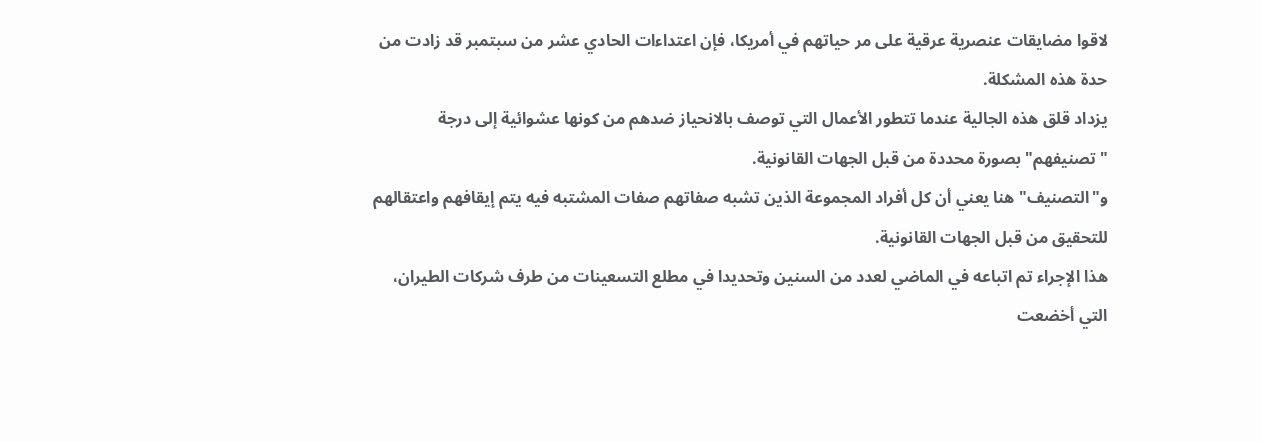لاقوا مضايقات عنصرية عرقية على مر حياتهم في أمريكا، فإن اعتداءات الحادي عشر من سبتمبر قد زادت من حدة هذه المشكلة.
يزداد قلق هذه الجالية عندما تتطور الأعمال التي توصف بالانحياز ضدهم من كونها عشوائية إلى درجة "تصنيفهم" بصورة محددة من قبل الجهات القانونية.
و"التصنيف" هنا يعني أن كل أفراد المجموعة الذين تشبه صفاتهم صفات المشتبه فيه يتم إيقافهم واعتقالهم للتحقيق من قبل الجهات القانونية.
هذا الإجراء تم اتباعه في الماضي لعدد من السنين وتحديدا في مطلع التسعينات من طرف شركات الطيران، التي أخضعت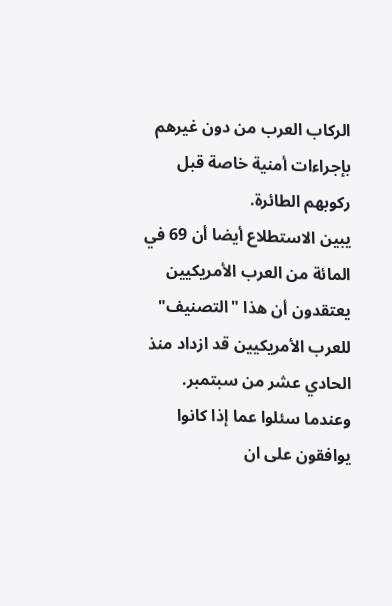الركاب العرب من دون غيرهم بإجراءات أمنية خاصة قبل ركوبهم الطائرة.
يبين الاستطلاع أيضا أن 69 في المائة من العرب الأمريكيين يعتقدون أن هذا "التصنيف" للعرب الأمريكيين قد ازداد منذ الحادي عشر من سبتمبر.
وعندما سئلوا عما إذا كانوا يوافقون على ان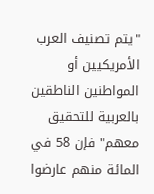"يتم تصنيف العرب الأمريكيين أو المواطنين الناطقين بالعربية للتحقيق معهم" فإن 58 في المائة منهم عارضوا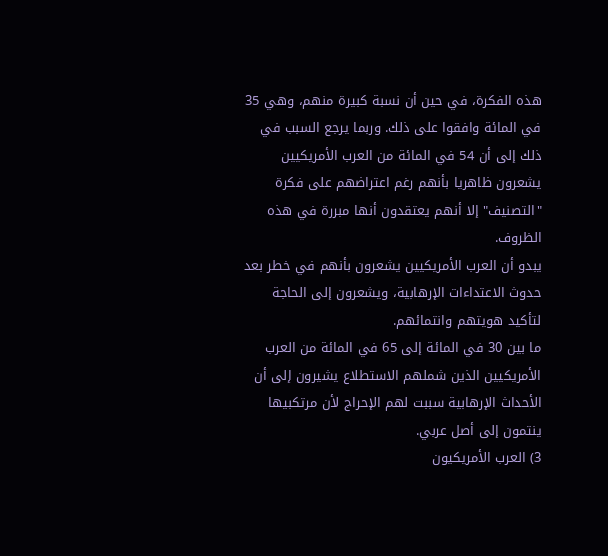هذه الفكرة، في حين أن نسبة كبيرة منهم، وهي 35 في المائة وافقوا على ذلك. وربما يرجع السبب في ذلك إلى أن 54 في المائة من العرب الأمريكيين يشعرون ظاهريا بأنهم رغم اعتراضهم على فكرة "التصنيف" إلا أنهم يعتقدون أنها مبررة في هذه الظروف.
يبدو أن العرب الأمريكيين يشعرون بأنهم في خطر بعد حدوث الاعتداءات الإرهابية، ويشعرون إلى الحاجة لتأكيد هويتهم وانتمائهم.
ما بين 30 في المائة إلى 65 في المائة من العرب الأمريكيين الذين شملهم الاستطلاع يشيرون إلى أن الأحداث الإرهابية سببت لهم الإحراج لأن مرتكبيها ينتمون إلى أصل عربي.
3) العرب الأمريكيون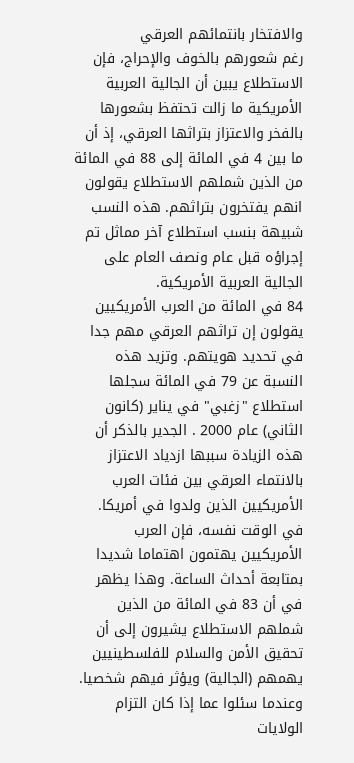والافتخار بانتمائهم العرقي
رغم شعورهم بالخوف والإحراج، فإن الاستطلاع يبين أن الجالية العربية الأمريكية ما زالت تحتفظ بشعورها بالفخر والاعتزاز بتراثها العرقي، إذ أن ما بين 4 في المائة إلى 88 في المائة من الذين شملهم الاستطلاع يقولون انهم يفتخرون بتراثهم. هذه النسب شبيهة بنسب استطلاع آخر مماثل تم إجراؤه قبل عام ونصف العام على الجالية العربية الأمريكية.
84 في المائة من العرب الأمريكيين يقولون إن تراثهم العرقي مهم جدا في تحديد هويتهم. وتزيد هذه النسبة عن 79 في المائة سجلها استطلاع "زغبي" في يناير (كانون الثاني) عام 2000 . الجدير بالذكر أن هذه الزيادة سببها ازدياد الاعتزاز بالانتماء العرقي بين فئات العرب الأمريكيين الذين ولدوا في أمريكا.
في الوقت نفسه، فإن العرب الأمريكيين يهتمون اهتماما شديدا بمتابعة أحداث الساعة. وهذا يظهر في أن 83 في المائة من الذين شملهم الاستطلاع يشيرون إلى أن تحقيق الأمن والسلام للفلسطينيين يهمهم (الجالية) ويؤثر فيهم شخصيا. وعندما سئلوا عما إذا كان التزام الولايات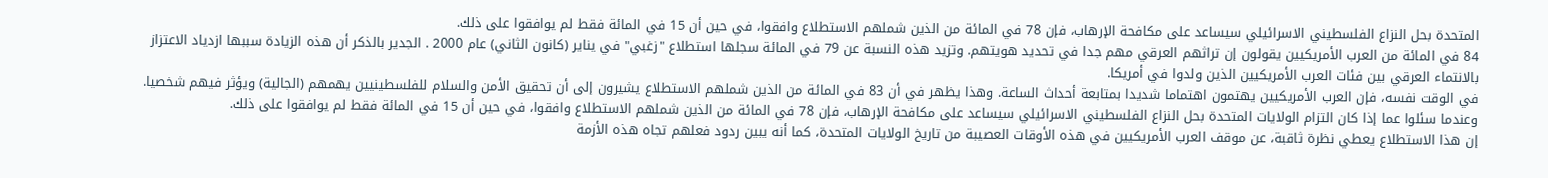المتحدة بحل النزاع الفلسطيني الاسرائيلي سيساعد على مكافحة الإرهاب، فإن 78 في المائة من الذين شملهم الاستطلاع وافقوا، في حين أن 15 في المائة فقط لم يوافقوا على ذلك.
84 في المائة من العرب الأمريكيين يقولون إن تراثهم العرقي مهم جدا في تحديد هويتهم. وتزيد هذه النسبة عن 79 في المائة سجلها استطلاع "زغبي" في يناير (كانون الثاني) عام 2000 . الجدير بالذكر أن هذه الزيادة سببها ازدياد الاعتزاز بالانتماء العرقي بين فئات العرب الأمريكيين الذين ولدوا في أمريكا.
في الوقت نفسه، فإن العرب الأمريكيين يهتمون اهتماما شديدا بمتابعة أحداث الساعة. وهذا يظهر في أن 83 في المائة من الذين شملهم الاستطلاع يشيرون إلى أن تحقيق الأمن والسلام للفلسطينيين يهمهم (الجالية) ويؤثر فيهم شخصيا. وعندما سئلوا عما إذا كان التزام الولايات المتحدة بحل النزاع الفلسطيني الاسرائيلي سيساعد على مكافحة الإرهاب، فإن 78 في المائة من الذين شملهم الاستطلاع وافقوا، في حين أن 15 في المائة فقط لم يوافقوا على ذلك.
إن هذا الاستطلاع يعطي نظرة ثاقبة، عن موقف العرب الأمريكيين في هذه الأوقات العصيبة من تاريخ الولايات المتحدة، كما أنه يبين ردود فعلهم تجاه هذه الأزمة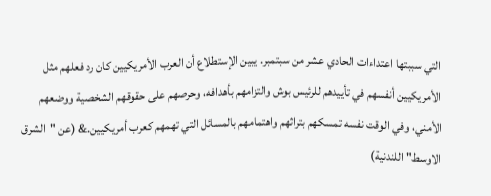التي سببتها اعتداءات الحادي عشر من سبتمبر. يبين الإستطلاع أن العرب الأمريكيين كان رد فعلهم مثل الأمريكيين أنفسهم في تأييدهم للرئيس بوش والتزامهم بأهدافه، وحرصهم على حقوقهم الشخصية ووضعهم الأمني، وفي الوقت نفسه تمسكهم بتراثهم واهتمامهم بالمسائل التي تهمهم كعرب أمريكيين.& (عن "الشرق الاوسط" اللندنية)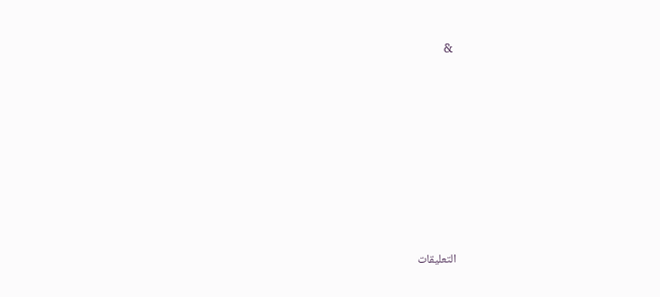&














التعليقات